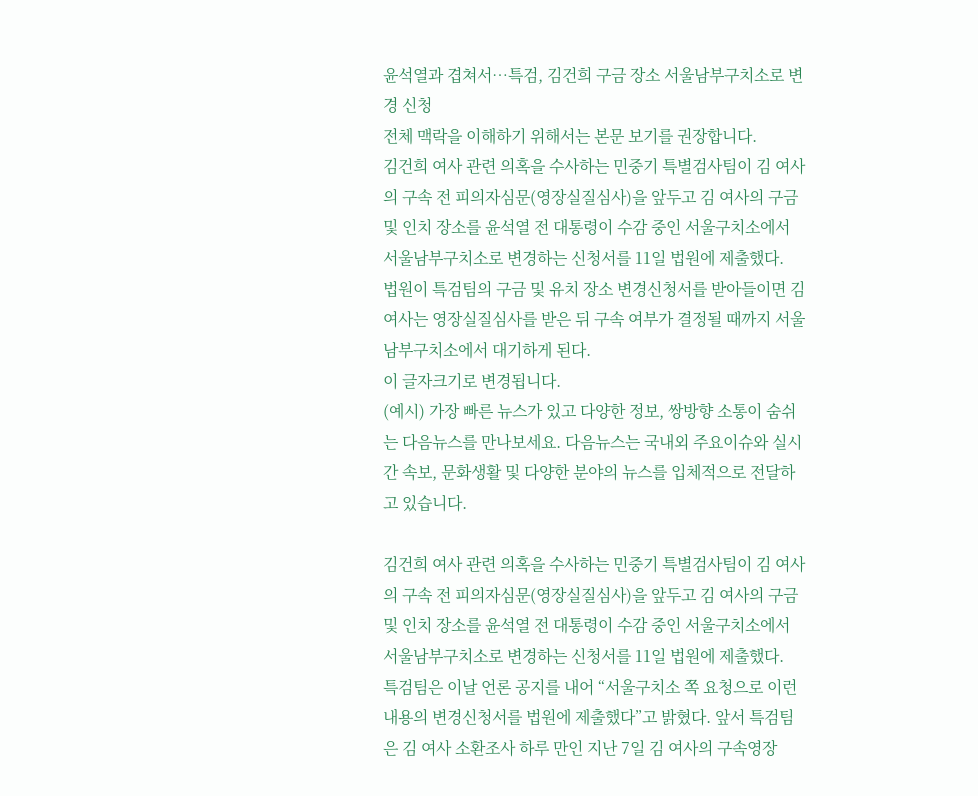윤석열과 겹쳐서…특검, 김건희 구금 장소 서울남부구치소로 변경 신청
전체 맥락을 이해하기 위해서는 본문 보기를 권장합니다.
김건희 여사 관련 의혹을 수사하는 민중기 특별검사팀이 김 여사의 구속 전 피의자심문(영장실질심사)을 앞두고 김 여사의 구금 및 인치 장소를 윤석열 전 대통령이 수감 중인 서울구치소에서 서울남부구치소로 변경하는 신청서를 11일 법원에 제출했다.
법원이 특검팀의 구금 및 유치 장소 변경신청서를 받아들이면 김 여사는 영장실질심사를 받은 뒤 구속 여부가 결정될 때까지 서울남부구치소에서 대기하게 된다.
이 글자크기로 변경됩니다.
(예시) 가장 빠른 뉴스가 있고 다양한 정보, 쌍방향 소통이 숨쉬는 다음뉴스를 만나보세요. 다음뉴스는 국내외 주요이슈와 실시간 속보, 문화생활 및 다양한 분야의 뉴스를 입체적으로 전달하고 있습니다.

김건희 여사 관련 의혹을 수사하는 민중기 특별검사팀이 김 여사의 구속 전 피의자심문(영장실질심사)을 앞두고 김 여사의 구금 및 인치 장소를 윤석열 전 대통령이 수감 중인 서울구치소에서 서울남부구치소로 변경하는 신청서를 11일 법원에 제출했다.
특검팀은 이날 언론 공지를 내어 “서울구치소 쪽 요청으로 이런 내용의 변경신청서를 법원에 제출했다”고 밝혔다. 앞서 특검팀은 김 여사 소환조사 하루 만인 지난 7일 김 여사의 구속영장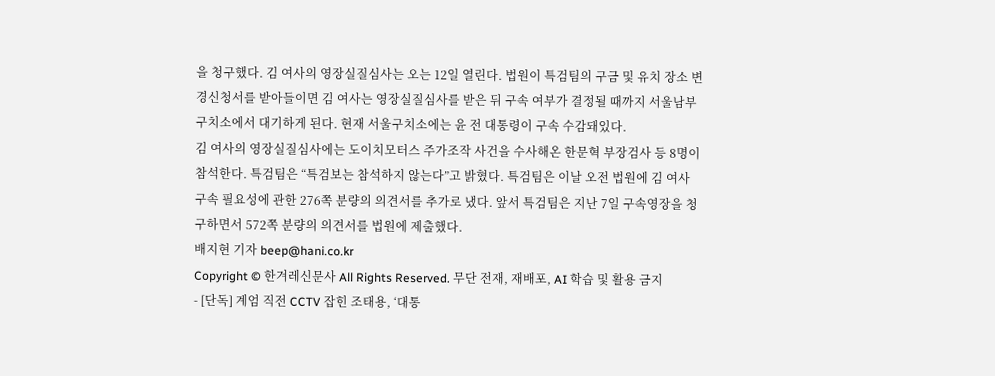을 청구했다. 김 여사의 영장실질심사는 오는 12일 열린다. 법원이 특검팀의 구금 및 유치 장소 변경신청서를 받아들이면 김 여사는 영장실질심사를 받은 뒤 구속 여부가 결정될 때까지 서울남부구치소에서 대기하게 된다. 현재 서울구치소에는 윤 전 대통령이 구속 수감돼있다.
김 여사의 영장실질심사에는 도이치모터스 주가조작 사건을 수사해온 한문혁 부장검사 등 8명이 참석한다. 특검팀은 “특검보는 참석하지 않는다”고 밝혔다. 특검팀은 이날 오전 법원에 김 여사 구속 필요성에 관한 276쪽 분량의 의견서를 추가로 냈다. 앞서 특검팀은 지난 7일 구속영장을 청구하면서 572쪽 분량의 의견서를 법원에 제출했다.
배지현 기자 beep@hani.co.kr
Copyright © 한겨레신문사 All Rights Reserved. 무단 전재, 재배포, AI 학습 및 활용 금지
- [단독] 계엄 직전 CCTV 잡힌 조태용, ‘대통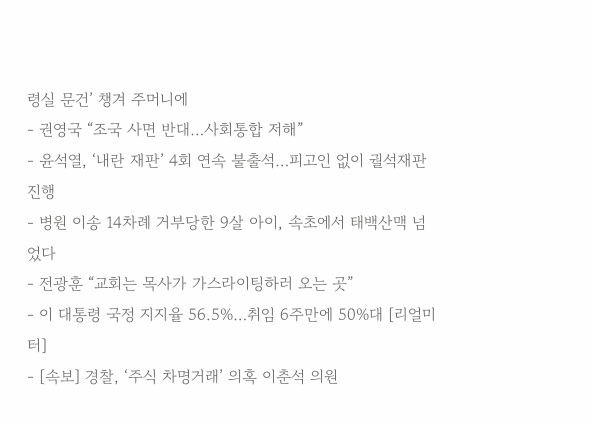령실 문건’ 챙겨 주머니에
- 권영국 “조국 사면 반대…사회통합 저해”
- 윤석열, ‘내란 재판’ 4회 연속 불출석…피고인 없이 궐석재판 진행
- 병원 이송 14차례 거부당한 9살 아이, 속초에서 태백산맥 넘었다
- 전광훈 “교회는 목사가 가스라이팅하러 오는 곳”
- 이 대통령 국정 지지율 56.5%…취임 6주만에 50%대 [리얼미터]
- [속보] 경찰, ‘주식 차명거래’ 의혹 이춘석 의원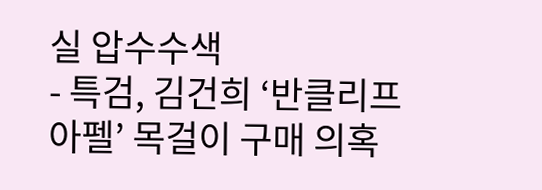실 압수수색
- 특검, 김건희 ‘반클리프 아펠’ 목걸이 구매 의혹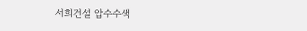서희건설 압수수색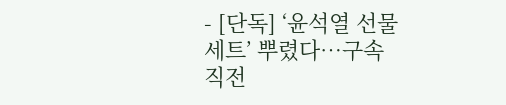- [단독] ‘윤석열 선물세트’ 뿌렸다…구속 직전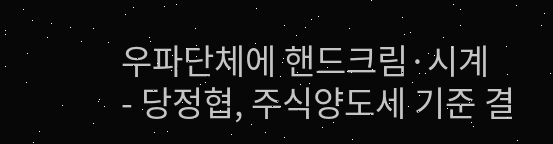우파단체에 핸드크림·시계
- 당정협, 주식양도세 기준 결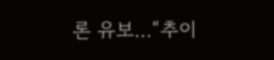론 유보…“추이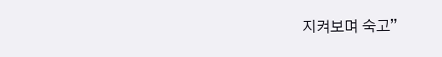지켜보며 숙고”